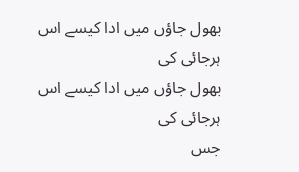بھول جاؤں میں ادا کیسے اس ہرجائی کی
بھول جاؤں میں ادا کیسے اس ہرجائی کی
جس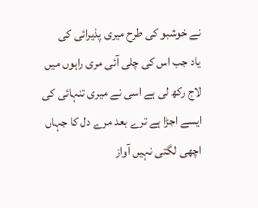نے خوشبو کی طرح میری پذیرائی کی
یاد جب اس کی چلی آئی مری راہوں میں
لاج رکھ لی ہے اسی نے میری تنہائی کی
ایسے اجڑا ہے ترے بعد مرے دل کا جہاں
اچھی لگتی نہیں آواز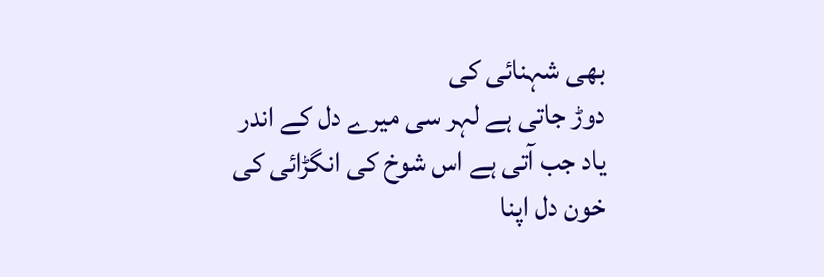بھی شہنائی کی
دوڑ جاتی ہے لہر سی میرے دل کے اندر
یاد جب آتی ہے اس شوخ کی انگڑائی کی
خون دل اپنا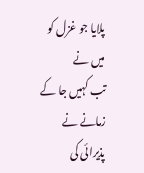پلایا جو غزل کو میں نے
تب کہیں جا کے زمانے نے پذیرائی کی